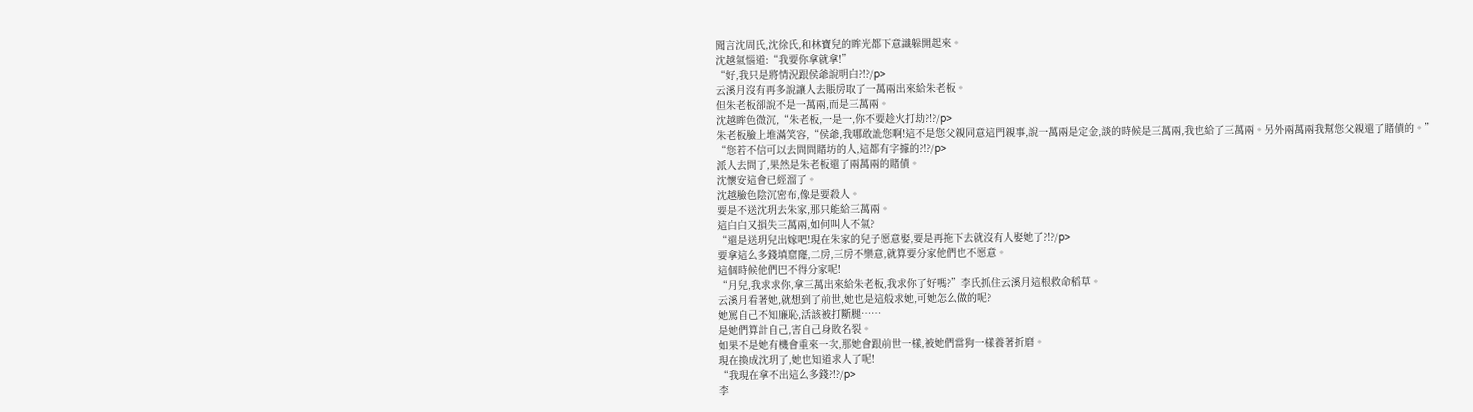聞言沈周氏,沈徐氏,和林寶兒的眸光都下意識躲開起來。
沈越氣惱道:“我要你拿就拿!”
“好,我只是將情況跟侯爺說明白?!?/p>
云溪月沒有再多說讓人去賬房取了一萬兩出來給朱老板。
但朱老板卻說不是一萬兩,而是三萬兩。
沈越眸色微沉,“朱老板,一是一,你不要趁火打劫?!?/p>
朱老板臉上堆滿笑容,“侯爺,我哪敢訛您啊!這不是您父親同意這門親事,說一萬兩是定金,談的時候是三萬兩,我也給了三萬兩。另外兩萬兩我幫您父親還了賭債的。”
“您若不信可以去問問賭坊的人,這都有字據的?!?/p>
派人去問了,果然是朱老板還了兩萬兩的賭債。
沈懷安這會已經溜了。
沈越臉色陰沉密布,像是要殺人。
要是不送沈玥去朱家,那只能給三萬兩。
這白白又損失三萬兩,如何叫人不氣?
“還是送玥兒出嫁吧!現在朱家的兒子愿意娶,要是再拖下去就沒有人娶她了?!?/p>
要拿這么多錢填窟窿,二房,三房不樂意,就算要分家他們也不愿意。
這個時候他們巴不得分家呢!
“月兒,我求求你,拿三萬出來給朱老板,我求你了好嗎?”李氏抓住云溪月這根救命稻草。
云溪月看著她,就想到了前世,她也是這般求她,可她怎么做的呢?
她罵自己不知廉恥,活該被打斷腿……
是她們算計自己,害自己身敗名裂。
如果不是她有機會重來一次,那她會跟前世一樣,被她們當狗一樣養著折磨。
現在換成沈玥了,她也知道求人了呢!
“我現在拿不出這么多錢?!?/p>
李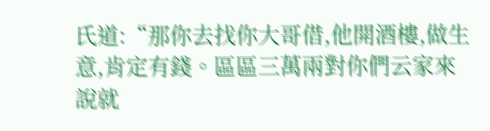氏道:“那你去找你大哥借,他開酒樓,做生意,肯定有錢。區區三萬兩對你們云家來說就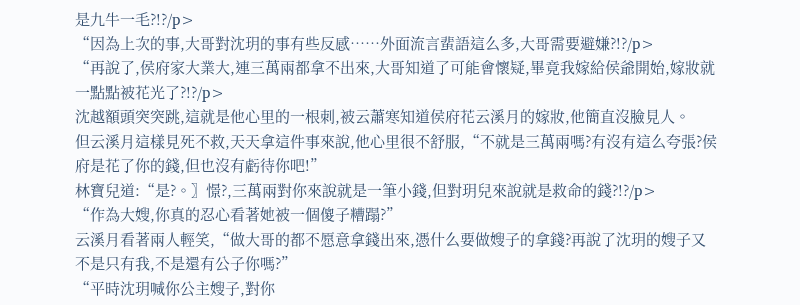是九牛一毛?!?/p>
“因為上次的事,大哥對沈玥的事有些反感……外面流言蜚語這么多,大哥需要避嫌?!?/p>
“再說了,侯府家大業大,連三萬兩都拿不出來,大哥知道了可能會懷疑,畢竟我嫁給侯爺開始,嫁妝就一點點被花光了?!?/p>
沈越額頭突突跳,這就是他心里的一根刺,被云蕭寒知道侯府花云溪月的嫁妝,他簡直沒臉見人。
但云溪月這樣見死不救,天天拿這件事來說,他心里很不舒服,“不就是三萬兩嗎?有沒有這么夸張?侯府是花了你的錢,但也沒有虧待你吧!”
林寶兒道:“是?。〗憬?,三萬兩對你來說就是一筆小錢,但對玥兒來說就是救命的錢?!?/p>
“作為大嫂,你真的忍心看著她被一個傻子糟蹋?”
云溪月看著兩人輕笑,“做大哥的都不愿意拿錢出來,憑什么要做嫂子的拿錢?再說了沈玥的嫂子又不是只有我,不是還有公子你嗎?”
“平時沈玥喊你公主嫂子,對你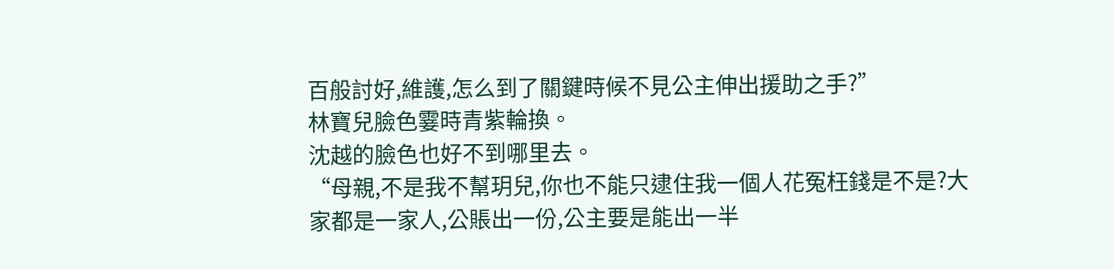百般討好,維護,怎么到了關鍵時候不見公主伸出援助之手?”
林寶兒臉色霎時青紫輪換。
沈越的臉色也好不到哪里去。
“母親,不是我不幫玥兒,你也不能只逮住我一個人花冤枉錢是不是?大家都是一家人,公賬出一份,公主要是能出一半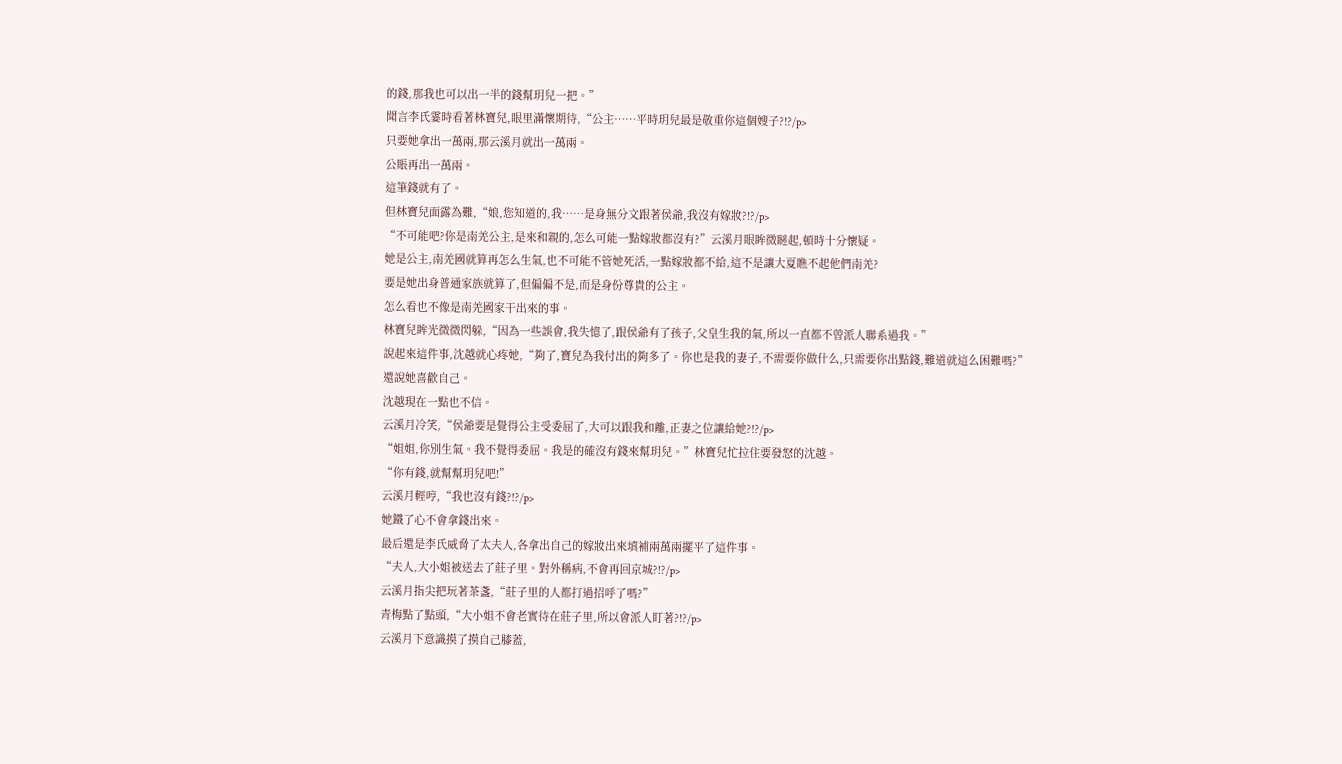的錢,那我也可以出一半的錢幫玥兒一把。”
聞言李氏霎時看著林寶兒,眼里滿懷期待,“公主……平時玥兒最是敬重你這個嫂子?!?/p>
只要她拿出一萬兩,那云溪月就出一萬兩。
公賬再出一萬兩。
這筆錢就有了。
但林寶兒面露為難,“娘,您知道的,我……是身無分文跟著侯爺,我沒有嫁妝?!?/p>
“不可能吧?你是南羌公主,是來和親的,怎么可能一點嫁妝都沒有?”云溪月眼眸微瞇起,頓時十分懷疑。
她是公主,南羌國就算再怎么生氣,也不可能不管她死活,一點嫁妝都不給,這不是讓大夏瞧不起他們南羌?
要是她出身普通家族就算了,但偏偏不是,而是身份尊貴的公主。
怎么看也不像是南羌國家干出來的事。
林寶兒眸光微微閃躲,“因為一些誤會,我失憶了,跟侯爺有了孩子,父皇生我的氣,所以一直都不曾派人聯系過我。”
說起來這件事,沈越就心疼她,“夠了,寶兒為我付出的夠多了。你也是我的妻子,不需要你做什么,只需要你出點錢,難道就這么困難嗎?”
還說她喜歡自己。
沈越現在一點也不信。
云溪月冷笑,“侯爺要是覺得公主受委屈了,大可以跟我和離,正妻之位讓給她?!?/p>
“姐姐,你別生氣。我不覺得委屈。我是的確沒有錢來幫玥兒。”林寶兒忙拉住要發怒的沈越。
“你有錢,就幫幫玥兒吧!”
云溪月輕哼,“我也沒有錢?!?/p>
她鐵了心不會拿錢出來。
最后還是李氏威脅了太夫人,各拿出自己的嫁妝出來填補兩萬兩擺平了這件事。
“夫人,大小姐被送去了莊子里。對外稱病,不會再回京城?!?/p>
云溪月指尖把玩著茶盞,“莊子里的人都打過招呼了嗎?”
青梅點了點頭,“大小姐不會老實待在莊子里,所以會派人盯著?!?/p>
云溪月下意識摸了摸自己膝蓋,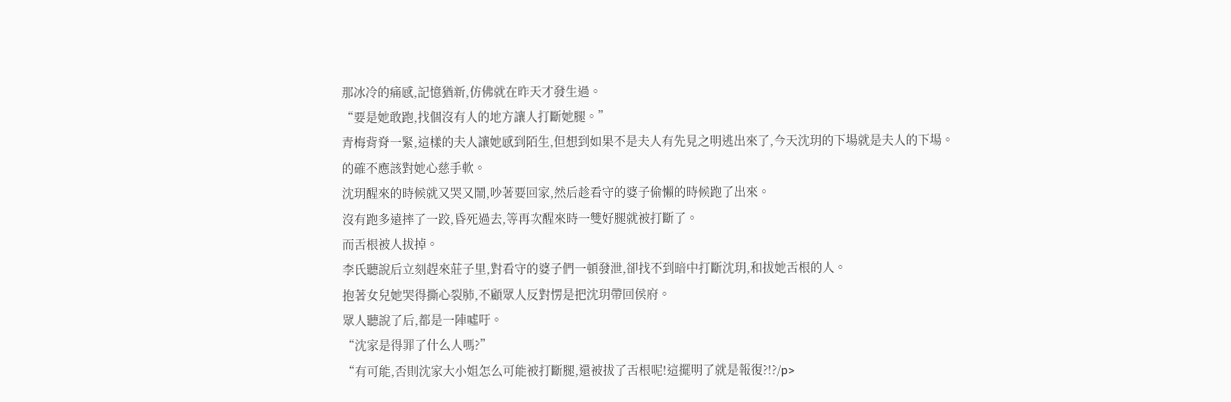那冰冷的痛感,記憶猶新,仿佛就在昨天才發生過。
“要是她敢跑,找個沒有人的地方讓人打斷她腿。”
青梅背脊一緊,這樣的夫人讓她感到陌生,但想到如果不是夫人有先見之明逃出來了,今天沈玥的下場就是夫人的下場。
的確不應該對她心慈手軟。
沈玥醒來的時候就又哭又鬧,吵著要回家,然后趁看守的婆子偷懶的時候跑了出來。
沒有跑多遠摔了一跤,昏死過去,等再次醒來時一雙好腿就被打斷了。
而舌根被人拔掉。
李氏聽說后立刻趕來莊子里,對看守的婆子們一頓發泄,卻找不到暗中打斷沈玥,和拔她舌根的人。
抱著女兒她哭得撕心裂肺,不顧眾人反對愣是把沈玥帶回侯府。
眾人聽說了后,都是一陣噓吁。
“沈家是得罪了什么人嗎?”
“有可能,否則沈家大小姐怎么可能被打斷腿,還被拔了舌根呢!這擺明了就是報復?!?/p>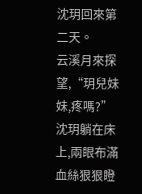沈玥回來第二天。
云溪月來探望,“玥兒妹妹,疼嗎?”
沈玥躺在床上,兩眼布滿血絲狠狠瞪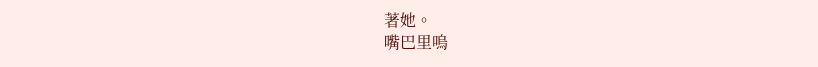著她。
嘴巴里嗚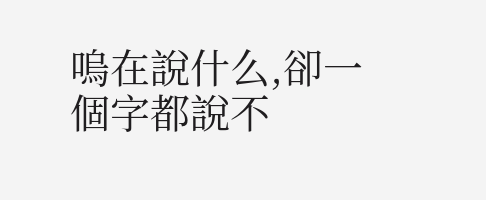嗚在說什么,卻一個字都說不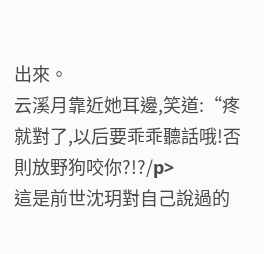出來。
云溪月靠近她耳邊,笑道:“疼就對了,以后要乖乖聽話哦!否則放野狗咬你?!?/p>
這是前世沈玥對自己說過的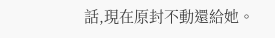話,現在原封不動還給她。